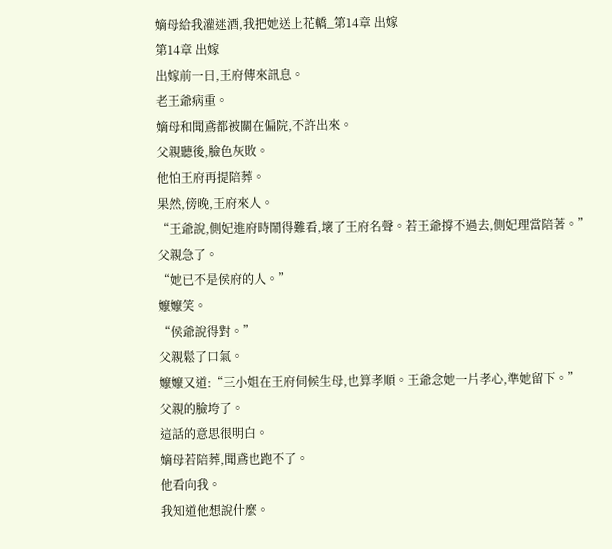嫡母給我灌迷酒,我把她送上花轎_第14章 出嫁
第14章 出嫁
出嫁前一日,王府傳來訊息。
老王爺病重。
嫡母和聞鳶都被關在偏院,不許出來。
父親聽後,臉色灰敗。
他怕王府再提陪葬。
果然,傍晚,王府來人。
“王爺說,側妃進府時鬧得難看,壞了王府名聲。若王爺撐不過去,側妃理當陪著。”
父親急了。
“她已不是侯府的人。”
嬤嬤笑。
“侯爺說得對。”
父親鬆了口氣。
嬤嬤又道:“三小姐在王府伺候生母,也算孝順。王爺念她一片孝心,準她留下。”
父親的臉垮了。
這話的意思很明白。
嫡母若陪葬,聞鳶也跑不了。
他看向我。
我知道他想說什麼。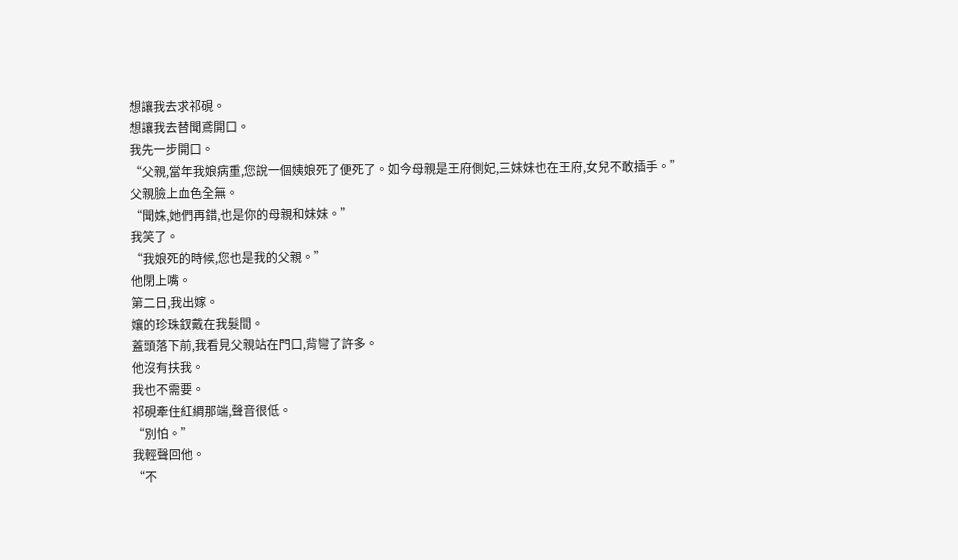想讓我去求祁硯。
想讓我去替聞鳶開口。
我先一步開口。
“父親,當年我娘病重,您說一個姨娘死了便死了。如今母親是王府側妃,三妹妹也在王府,女兒不敢插手。”
父親臉上血色全無。
“聞姝,她們再錯,也是你的母親和妹妹。”
我笑了。
“我娘死的時候,您也是我的父親。”
他閉上嘴。
第二日,我出嫁。
孃的珍珠釵戴在我髮間。
蓋頭落下前,我看見父親站在門口,背彎了許多。
他沒有扶我。
我也不需要。
祁硯牽住紅綢那端,聲音很低。
“別怕。”
我輕聲回他。
“不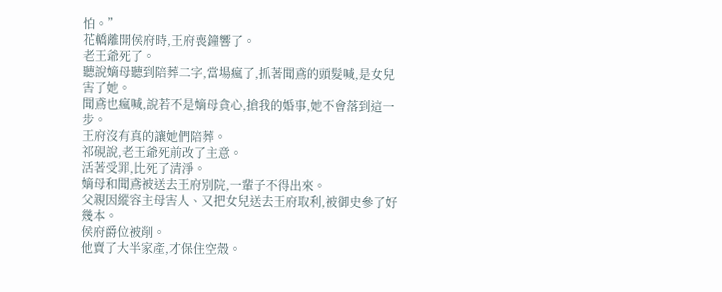怕。”
花轎離開侯府時,王府喪鐘響了。
老王爺死了。
聽說嫡母聽到陪葬二字,當場瘋了,抓著聞鳶的頭髮喊,是女兒害了她。
聞鳶也瘋喊,說若不是嫡母貪心,搶我的婚事,她不會落到這一步。
王府沒有真的讓她們陪葬。
祁硯說,老王爺死前改了主意。
活著受罪,比死了清淨。
嫡母和聞鳶被送去王府別院,一輩子不得出來。
父親因縱容主母害人、又把女兒送去王府取利,被御史參了好幾本。
侯府爵位被削。
他賣了大半家產,才保住空殼。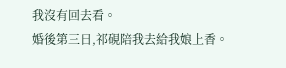我沒有回去看。
婚後第三日,祁硯陪我去給我娘上香。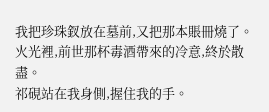我把珍珠釵放在墓前,又把那本賬冊燒了。
火光裡,前世那杯毒酒帶來的冷意,終於散盡。
祁硯站在我身側,握住我的手。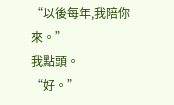“以後每年,我陪你來。”
我點頭。
“好。”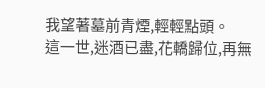我望著墓前青煙,輕輕點頭。
這一世,迷酒已盡,花轎歸位,再無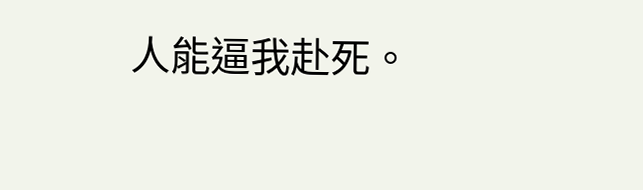人能逼我赴死。